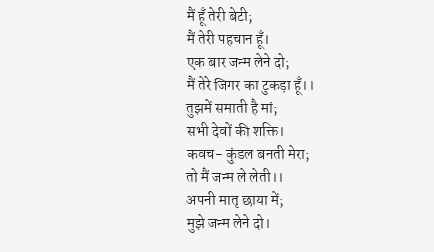मैं हूँ तेरी बेटी;
मैं तेरी पहचान हूँ।
एक बार जन्म लेने दो;
मैं तेरे जिगर का टुकड़ा हूँ।।
तुझमें समाती है मां;
सभी देवों की शक्ति।
कवच- कुंडल बनती मेरा;
तो मैं जन्म ले लेती।।
अपनी मातृ छाया में;
मुझे जन्म लेने दो।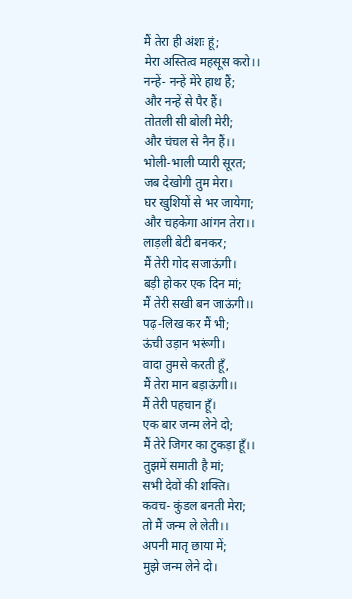मैं तेरा ही अंशः हूं;
मेरा अस्तित्व महसूस करो।।
नन्हें- नन्हें मेरे हाथ हैं;
और नन्हें से पैर हैं।
तोतली सी बोली मेरी;
और चंचल से नैन हैं।।
भोली-भाली प्यारी सूरत;
जब देखोगी तुम मेरा।
घर खुशियों से भर जायेगा;
और चहकेगा आंगन तेरा।।
लाड़ली बेटी बनकर;
मैं तेरी गोद सजाऊंगी।
बड़ी होकर एक दिन मां;
मैं तेरी सखी बन जाऊंगी।।
पढ़-लिख कर मैं भी;
ऊंची उड़ान भरूंगी।
वादा तुमसे करती हूँ,
मैं तेरा मान बड़ाऊंगी।।
मैं तेरी पहचान हूँ।
एक बार जन्म लेने दो;
मैं तेरे जिगर का टुकड़ा हूँ।।
तुझमें समाती है मां;
सभी देवों की शक्ति।
कवच- कुंडल बनती मेरा;
तो मैं जन्म ले लेती।।
अपनी मातृ छाया में;
मुझे जन्म लेने दो।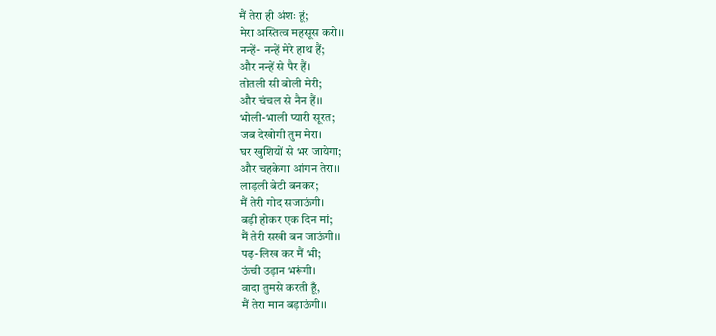मैं तेरा ही अंशः हूं;
मेरा अस्तित्व महसूस करो।।
नन्हें- नन्हें मेरे हाथ हैं;
और नन्हें से पैर हैं।
तोतली सी बोली मेरी;
और चंचल से नैन हैं।।
भोली-भाली प्यारी सूरत;
जब देखोगी तुम मेरा।
घर खुशियों से भर जायेगा;
और चहकेगा आंगन तेरा।।
लाड़ली बेटी बनकर;
मैं तेरी गोद सजाऊंगी।
बड़ी होकर एक दिन मां;
मैं तेरी सखी बन जाऊंगी।।
पढ़-लिख कर मैं भी;
ऊंची उड़ान भरूंगी।
वादा तुमसे करती हूँ,
मैं तेरा मान बड़ाऊंगी।।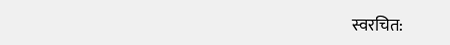स्वरचित: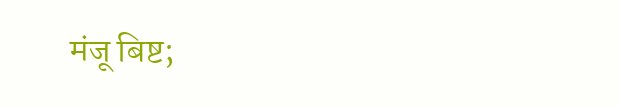मंजू बिष्ट;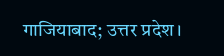गाजियाबाद; उत्तर प्रदेश।